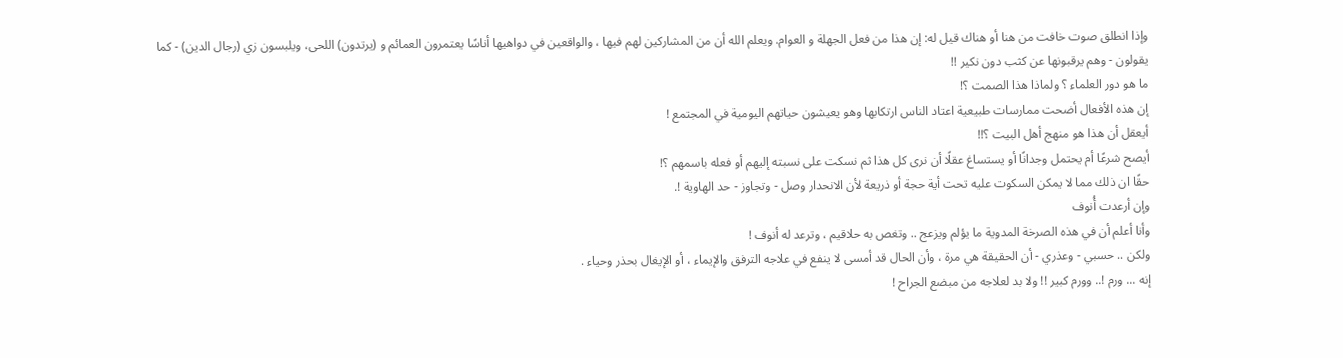وإذا انطلق صوت خافت من هنا أو هناك قيل له: إن هذا من فعل الجهلة و العوام. ويعلم الله أن من المشاركين لهم فيها ، والواقعين في دواهيها أناسًا يعتمرون العمائم و (يرتدون) اللحى، ويلبسون زي (رجال الدين) - كما يقولون - وهم يرقبونها عن كثب دون نكير !!
ما هو دور العلماء ؟ ولماذا هذا الصمت ؟!
إن هذه الأفعال أضحت ممارسات طبيعية اعتاد الناس ارتكابها وهو يعيشون حياتهم اليومية في المجتمع !
أيعقل أن هذا هو منهج أهل البيت ؟!!
أيصح شرعًا أم يحتمل وجدانًا أو يستساغ عقلًا أن نرى كل هذا ثم نسكت على نسبته إليهم أو فعله باسمهم ؟!
حقًا ان ذلك مما لا يمكن السكوت عليه تحت أية حجة أو ذريعة لأن الانحدار وصل - وتجاوز - حد الهاوية !.
وإن أرعدت أُنوف
وأنا أعلم أن في هذه الصرخة المدوية ما يؤلم ويزعج .. وتغص به حلاقيم ، وترعد له أنوف !
ولكن .. حسبي - وعذري - أن الحقيقة هي مرة ، وأن الحال قد أمسى لا ينفع في علاجه الترفق والإيماء ، أو الإيغال بحذر وحياء .
إنه ... ورم !.. وورم كبير !! ولا بد لعلاجه من مبضع الجراح !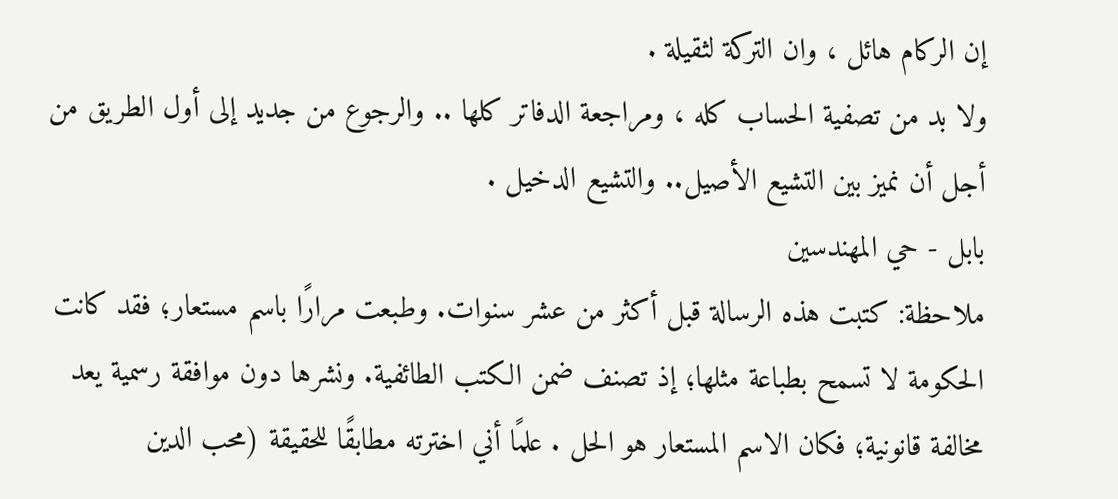إن الركام هائل ، وان التركة لثقيلة .
ولا بد من تصفية الحساب كله ، ومراجعة الدفاتر كلها .. والرجوع من جديد إلى أول الطريق من أجل أن نميز بين التشيع الأصيل.. والتشيع الدخيل .
بابل - حي المهندسين
ملاحظة: كتبت هذه الرسالة قبل أكثر من عشر سنوات. وطبعت مرارًا باسم مستعار؛ فقد كانت الحكومة لا تسمح بطباعة مثلها؛ إذ تصنف ضمن الكتب الطائفية. ونشرها دون موافقة رسمية يعد مخالفة قانونية؛ فكان الاسم المستعار هو الحل . علمًا أني اخترته مطابقًا للحقيقة (محب الدين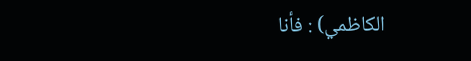الكاظمي) : فأنا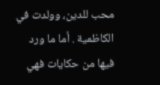محب للدين، وولدت في الكاظمية . أما ما ورد فيها من حكايات فهي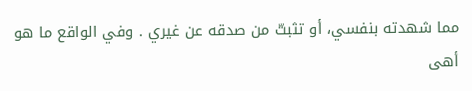مما شهدته بنفسي، أو تثبتّ من صدقه عن غيري . وفي الواقع ما هو أهى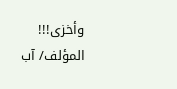وأخزى!!!
المؤلف/ آب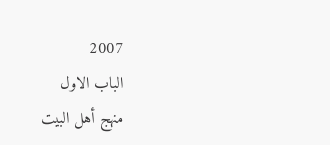2007
الباب الاول
منهج أهل البيت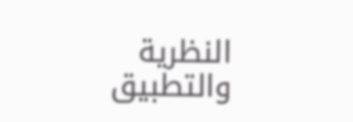النظرية والتطبيق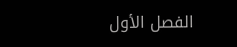الفصل الأول